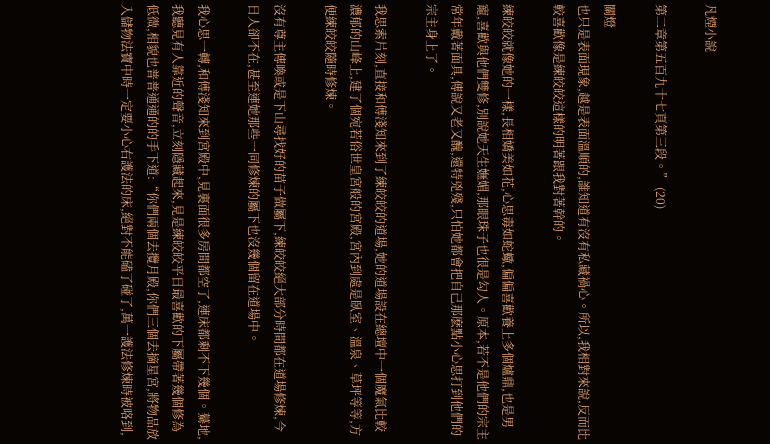凡煙小說

第二章第五百九十七頁第三段。” (20)

關燈
也只是表面現象,越是表面溫順的,誰知道有沒有私藏禍心。所以,我相對來說,反而比較喜歡像是練皎皎這樣的明著跟我對著幹的。

練皎皎就像她的一樣,長相嬌美如花,心思毒如蛇蠍,偏偏喜歡養上多個爐鼎,也是男寵,喜歡與他們雙修,別說她天生嫵媚,那眼珠子也很是勾人。原本,若不是他們的宗主常年戴著面具,傳說又老又醜,還特兇殘,只怕她都會把自己那麽點小心思打到他們的宗主身上了。

我思索片刻,直接和傅淺知來到了練皎皎的道場,她的道場設在總壇中一個魔氣比較濃郁的山峰上,建了個宛若俗世皇宮般的宮殿,宮內到處是臥室、溫泉、草坪等等,方便練皎皎隨時修煉。

沒有尊主傳喚或是下山尋找好的苗子做屬下,練皎皎絕大部分時間都在道場修煉,今日人卻不在,甚至連她那些一同修煉的屬下也沒幾個留在道場中。

我心思一轉,和傅淺知來到宮殿中,見裏面很多房間都空了,連床都剩不下幾個。驀地,我聽見有人靠近的聲音,立刻隱藏起來,見是練皎皎平日最喜歡的下屬帶著幾個修為低微,相貌也普普通通的的手下道:“你們兩個去攬月殿,你們三個去摘星宮,將物品放入儲物法寶中時一定要小心右護法的床,絕對不能磕了碰了,萬一護法修煉時被咯到,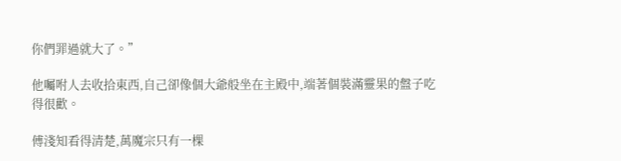你們罪過就大了。”

他囑咐人去收拾東西,自己卻像個大爺般坐在主殿中,端著個裝滿靈果的盤子吃得很歡。

傅淺知看得清楚,萬魔宗只有一棵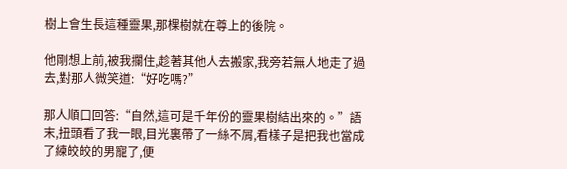樹上會生長這種靈果,那棵樹就在尊上的後院。

他剛想上前,被我攔住,趁著其他人去搬家,我旁若無人地走了過去,對那人微笑道:“好吃嗎?”

那人順口回答:“自然,這可是千年份的靈果樹結出來的。”語末,扭頭看了我一眼,目光裏帶了一絲不屑,看樣子是把我也當成了練皎皎的男寵了,便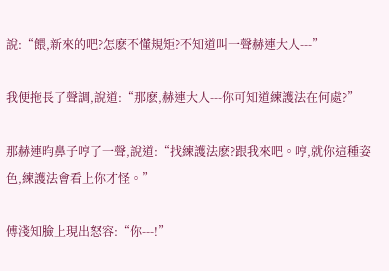說:“餵,新來的吧?怎麽不懂規矩?不知道叫一聲赫連大人---”

我便拖長了聲調,說道:“那麽,赫連大人---你可知道練護法在何處?”

那赫連昀鼻子哼了一聲,說道:“找練護法麽?跟我來吧。哼,就你這種姿色,練護法會看上你才怪。”

傅淺知臉上現出怒容:“你---!”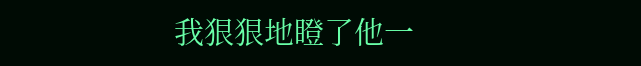我狠狠地瞪了他一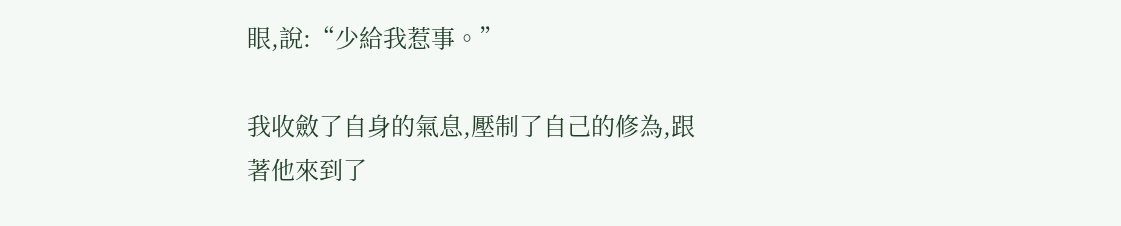眼,說:“少給我惹事。”

我收斂了自身的氣息,壓制了自己的修為,跟著他來到了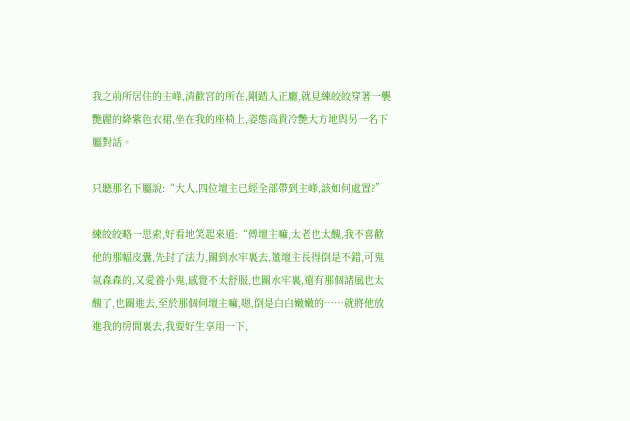我之前所居住的主峰,清歡宮的所在,剛踏入正廳,就見練皎皎穿著一襲艷麗的絳紫色衣裙,坐在我的座椅上,姿態高貴冷艷大方地與另一名下屬對話。

只聽那名下屬說:“大人,四位壇主已經全部帶到主峰,該如何處置?”

練皎皎略一思索,好看地笑起來道:“傅壇主嘛,太老也太醜,我不喜歡他的那幅皮囊,先封了法力,關到水牢裏去,董壇主長得倒是不錯,可鬼氣森森的,又愛養小鬼,感覺不太舒服,也關水牢裏,還有那個諸風也太醜了,也關進去,至於那個何壇主嘛,嗯,倒是白白嫩嫩的……就將他放進我的房間裏去,我要好生享用一下,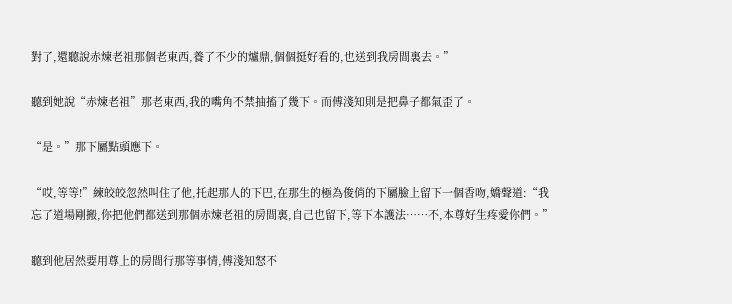對了,還聽說赤煉老祖那個老東西,養了不少的爐鼎,個個挺好看的,也送到我房間裏去。”

聽到她說“赤煉老祖”那老東西,我的嘴角不禁抽搐了幾下。而傅淺知則是把鼻子都氣歪了。

“是。”那下屬點頭應下。

“哎,等等!”練皎皎忽然叫住了他,托起那人的下巴,在那生的極為俊俏的下屬臉上留下一個香吻,嬌聲道:“我忘了道場剛搬,你把他們都送到那個赤煉老祖的房間裏,自己也留下,等下本護法……不,本尊好生疼愛你們。”

聽到他居然要用尊上的房間行那等事情,傅淺知怒不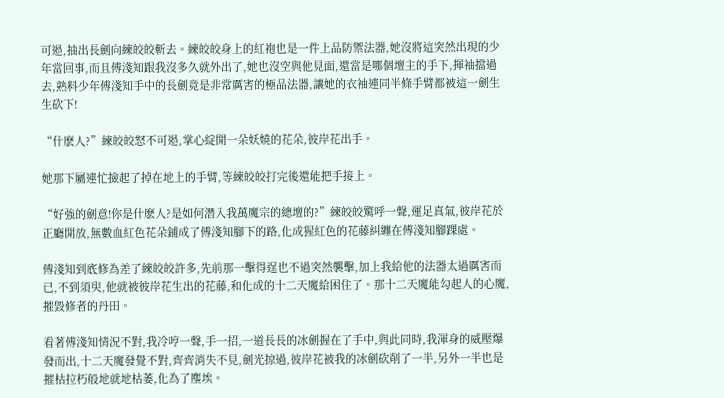可遏,抽出長劍向練皎皎斬去。練皎皎身上的紅袍也是一件上品防禦法器,她沒將這突然出現的少年當回事,而且傅淺知跟我沒多久就外出了,她也沒空與他見面,還當是哪個壇主的手下,揮袖擋過去,熟料少年傅淺知手中的長劍竟是非常厲害的極品法器,讓她的衣袖連同半條手臂都被這一劍生生砍下!

“什麽人?”練皎皎怒不可遏,掌心綻開一朵妖嬈的花朵,彼岸花出手。

她那下屬連忙撿起了掉在地上的手臂,等練皎皎打完後還能把手接上。

“好強的劍意!你是什麽人?是如何潛入我萬魔宗的總壇的?”練皎皎驚呼一聲,運足真氣,彼岸花於正廳開放,無數血紅色花朵鋪成了傅淺知腳下的路,化成猩紅色的花藤糾纏在傅淺知腳踝處。

傅淺知到底修為差了練皎皎許多,先前那一擊得逞也不過突然襲擊,加上我給他的法器太過厲害而已,不到須臾,他就被彼岸花生出的花藤,和化成的十二天魔給困住了。那十二天魔能勾起人的心魔,摧毀修者的丹田。

看著傅淺知情況不對,我冷哼一聲,手一招,一道長長的冰劍握在了手中,與此同時,我渾身的威壓爆發而出,十二天魔發覺不對,齊齊消失不見,劍光掠過,彼岸花被我的冰劍砍削了一半,另外一半也是摧枯拉朽般地就地枯萎,化為了塵埃。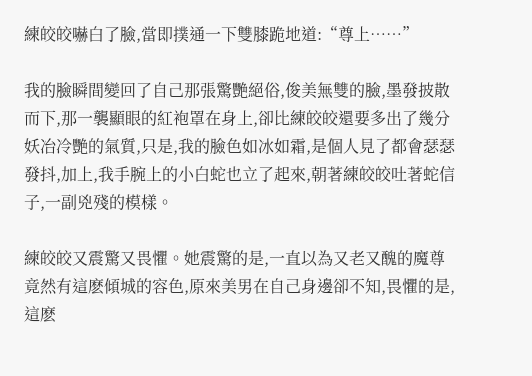練皎皎嚇白了臉,當即撲通一下雙膝跪地道:“尊上……”

我的臉瞬間變回了自己那張驚艷絕俗,俊美無雙的臉,墨發披散而下,那一襲顯眼的紅袍罩在身上,卻比練皎皎還要多出了幾分妖冶冷艷的氣質,只是,我的臉色如冰如霜,是個人見了都會瑟瑟發抖,加上,我手腕上的小白蛇也立了起來,朝著練皎皎吐著蛇信子,一副兇殘的模樣。

練皎皎又震驚又畏懼。她震驚的是,一直以為又老又醜的魔尊竟然有這麽傾城的容色,原來美男在自己身邊卻不知,畏懼的是,這麽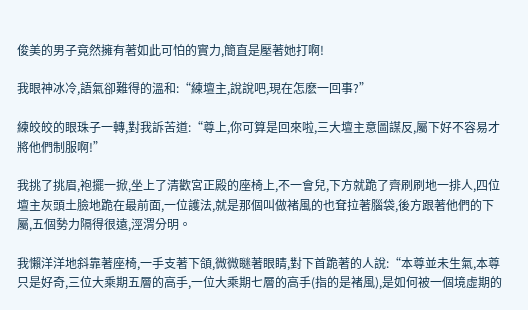俊美的男子竟然擁有著如此可怕的實力,簡直是壓著她打啊!

我眼神冰冷,語氣卻難得的溫和:“練壇主,說說吧,現在怎麽一回事?”

練皎皎的眼珠子一轉,對我訴苦道:“尊上,你可算是回來啦,三大壇主意圖謀反,屬下好不容易才將他們制服啊!”

我挑了挑眉,袍擺一掀,坐上了清歡宮正殿的座椅上,不一會兒,下方就跪了齊刷刷地一排人,四位壇主灰頭土臉地跪在最前面,一位護法,就是那個叫做褚風的也耷拉著腦袋,後方跟著他們的下屬,五個勢力隔得很遠,涇渭分明。

我懶洋洋地斜靠著座椅,一手支著下頜,微微瞇著眼睛,對下首跪著的人說:“本尊並未生氣,本尊只是好奇,三位大乘期五層的高手,一位大乘期七層的高手(指的是褚風),是如何被一個境虛期的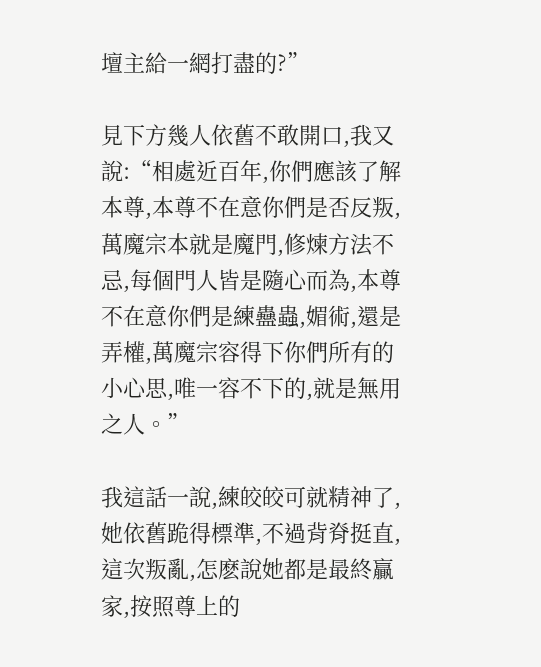壇主給一網打盡的?”

見下方幾人依舊不敢開口,我又說:“相處近百年,你們應該了解本尊,本尊不在意你們是否反叛,萬魔宗本就是魔門,修煉方法不忌,每個門人皆是隨心而為,本尊不在意你們是練蠱蟲,媚術,還是弄權,萬魔宗容得下你們所有的小心思,唯一容不下的,就是無用之人。”

我這話一說,練皎皎可就精神了,她依舊跪得標準,不過背脊挺直,這次叛亂,怎麽說她都是最終贏家,按照尊上的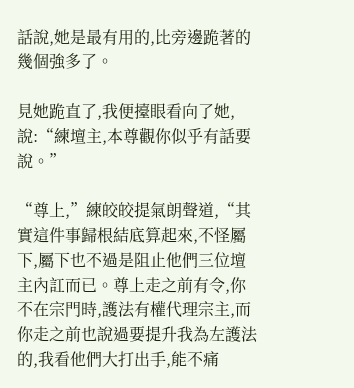話說,她是最有用的,比旁邊跪著的幾個強多了。

見她跪直了,我便擡眼看向了她,說:“練壇主,本尊觀你似乎有話要說。”

“尊上,”練皎皎提氣朗聲道,“其實這件事歸根結底算起來,不怪屬下,屬下也不過是阻止他們三位壇主內訌而已。尊上走之前有令,你不在宗門時,護法有權代理宗主,而你走之前也說過要提升我為左護法的,我看他們大打出手,能不痛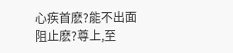心疾首麽?能不出面阻止麽?尊上,至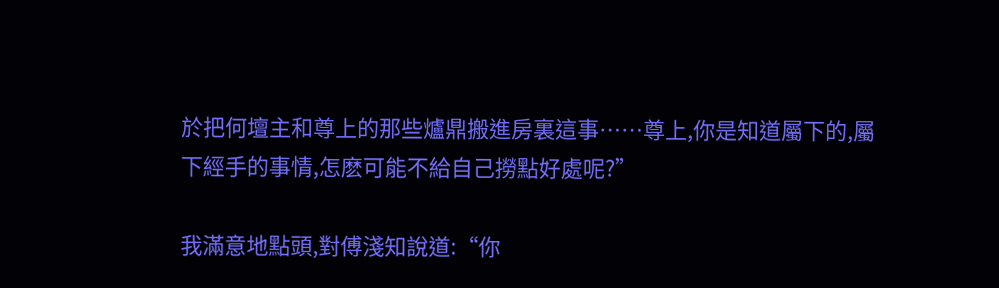於把何壇主和尊上的那些爐鼎搬進房裏這事……尊上,你是知道屬下的,屬下經手的事情,怎麽可能不給自己撈點好處呢?”

我滿意地點頭,對傅淺知說道:“你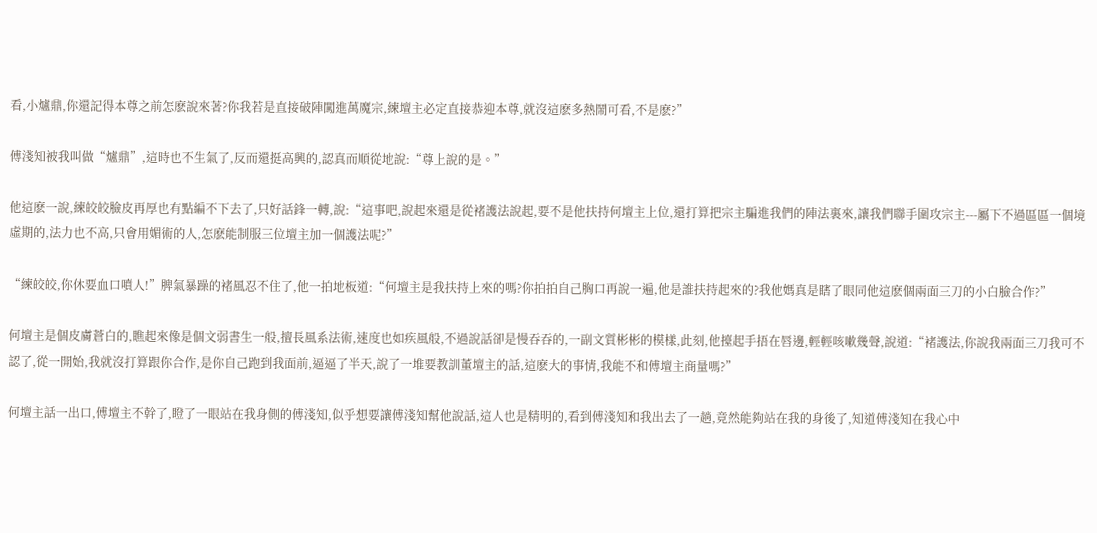看,小爐鼎,你還記得本尊之前怎麽說來著?你我若是直接破陣闖進萬魔宗,練壇主必定直接恭迎本尊,就沒這麽多熱鬧可看,不是麽?”

傅淺知被我叫做“爐鼎”,這時也不生氣了,反而還挺高興的,認真而順從地說:“尊上說的是。”

他這麽一說,練皎皎臉皮再厚也有點編不下去了,只好話鋒一轉,說:“這事吧,說起來還是從褚護法說起,要不是他扶持何壇主上位,還打算把宗主騙進我們的陣法裏來,讓我們聯手圍攻宗主---屬下不過區區一個境虛期的,法力也不高,只會用媚術的人,怎麽能制服三位壇主加一個護法呢?”

“練皎皎,你休要血口噴人!”脾氣暴躁的褚風忍不住了,他一拍地板道:“何壇主是我扶持上來的嗎?你拍拍自己胸口再說一遍,他是誰扶持起來的?我他媽真是瞎了眼同他這麽個兩面三刀的小白臉合作?”

何壇主是個皮膚蒼白的,瞧起來像是個文弱書生一般,擅長風系法術,速度也如疾風般,不過說話卻是慢吞吞的,一副文質彬彬的模樣,此刻,他擡起手捂在唇邊,輕輕咳嗽幾聲,說道:“褚護法,你說我兩面三刀我可不認了,從一開始,我就沒打算跟你合作,是你自己跑到我面前,逼逼了半天,說了一堆要教訓董壇主的話,這麽大的事情,我能不和傅壇主商量嗎?”

何壇主話一出口,傅壇主不幹了,瞪了一眼站在我身側的傅淺知,似乎想要讓傅淺知幫他說話,這人也是精明的,看到傅淺知和我出去了一趟,竟然能夠站在我的身後了,知道傅淺知在我心中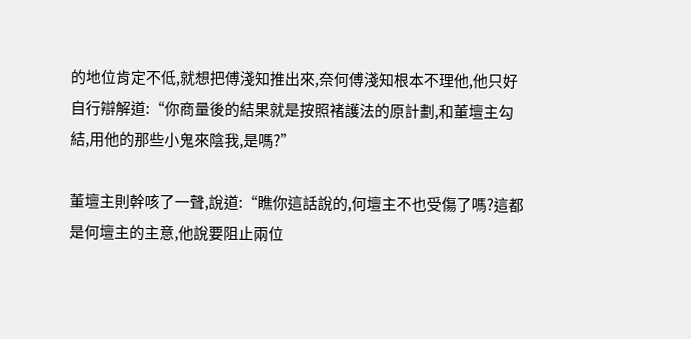的地位肯定不低,就想把傅淺知推出來,奈何傅淺知根本不理他,他只好自行辯解道:“你商量後的結果就是按照褚護法的原計劃,和董壇主勾結,用他的那些小鬼來陰我,是嗎?”

董壇主則幹咳了一聲,說道:“瞧你這話說的,何壇主不也受傷了嗎?這都是何壇主的主意,他說要阻止兩位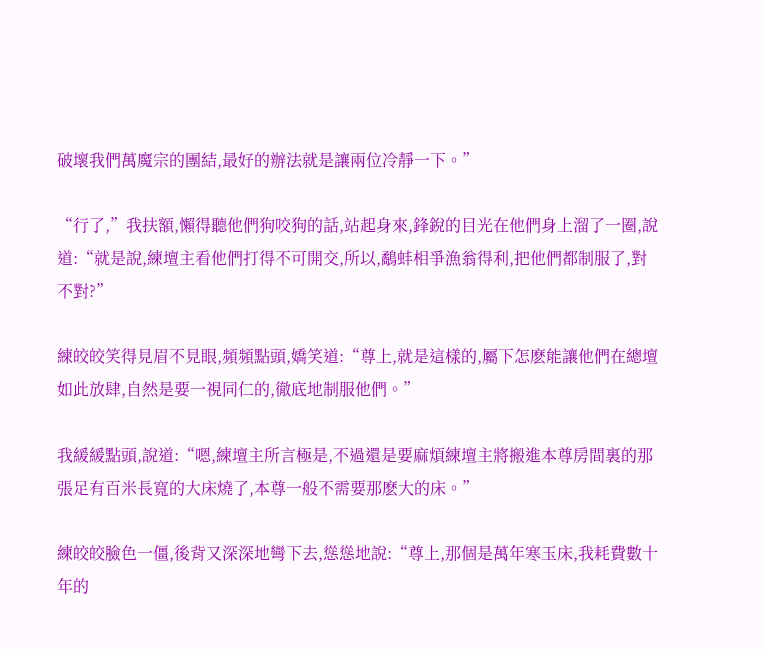破壞我們萬魔宗的團結,最好的辦法就是讓兩位冷靜一下。”

“行了,”我扶額,懶得聽他們狗咬狗的話,站起身來,鋒銳的目光在他們身上溜了一圈,說道:“就是說,練壇主看他們打得不可開交,所以,鷸蚌相爭漁翁得利,把他們都制服了,對不對?”

練皎皎笑得見眉不見眼,頻頻點頭,嬌笑道:“尊上,就是這樣的,屬下怎麽能讓他們在總壇如此放肆,自然是要一視同仁的,徹底地制服他們。”

我緩緩點頭,說道:“嗯,練壇主所言極是,不過還是要麻煩練壇主將搬進本尊房間裏的那張足有百米長寬的大床燒了,本尊一般不需要那麽大的床。”

練皎皎臉色一僵,後背又深深地彎下去,慫慫地說:“尊上,那個是萬年寒玉床,我耗費數十年的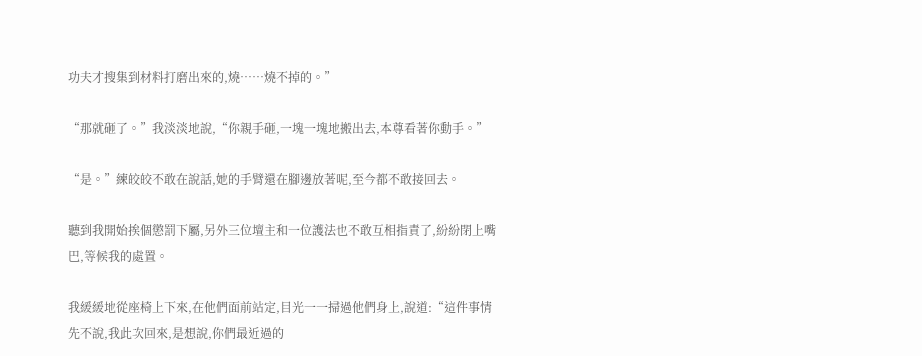功夫才搜集到材料打磨出來的,燒……燒不掉的。”

“那就砸了。”我淡淡地說,“你親手砸,一塊一塊地搬出去,本尊看著你動手。”

“是。”練皎皎不敢在說話,她的手臂還在腳邊放著呢,至今都不敢接回去。

聽到我開始挨個懲罰下屬,另外三位壇主和一位護法也不敢互相指責了,紛紛閉上嘴巴,等候我的處置。

我緩緩地從座椅上下來,在他們面前站定,目光一一掃過他們身上,說道:“這件事情先不說,我此次回來,是想說,你們最近過的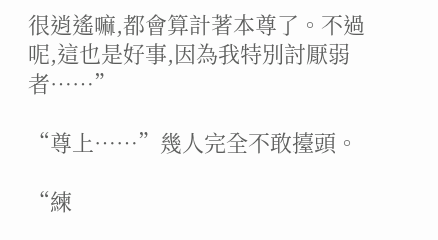很逍遙嘛,都會算計著本尊了。不過呢,這也是好事,因為我特別討厭弱者……”

“尊上……”幾人完全不敢擡頭。

“練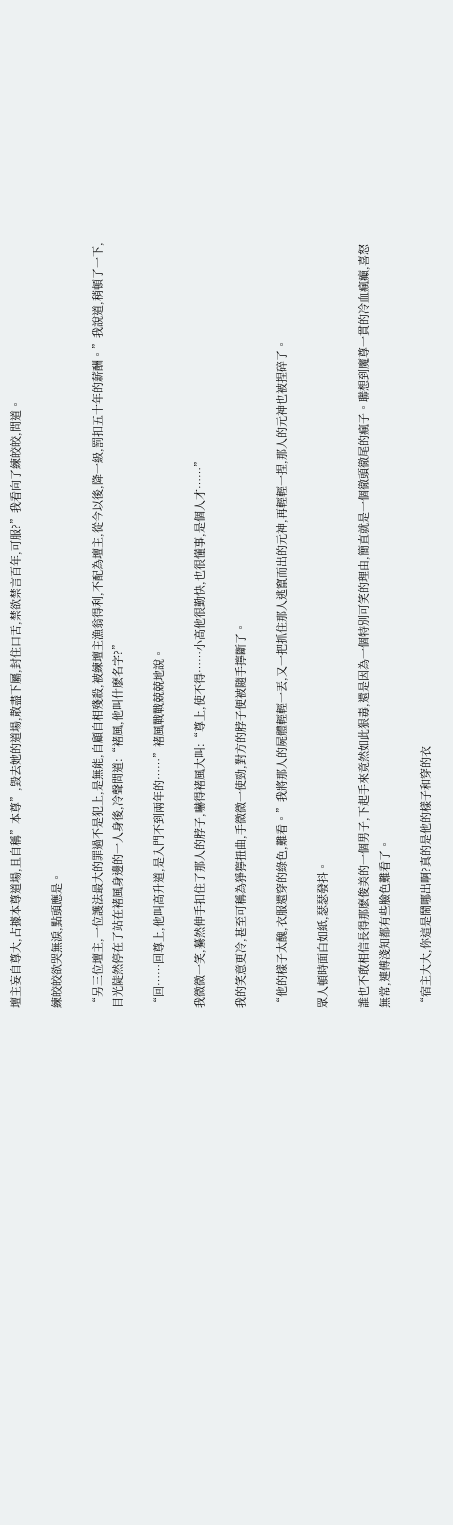壇主妄自尊大,占據本尊道場,且自稱”本尊”,毀去她的道場,散盡下屬,封住口舌,禁欲禁言百年,可服?”我看向了練皎皎,問道。

練皎皎欲哭無淚,點頭應是。

“另三位壇主,一位護法最大的罪過不是犯上,是無能,自顧自相殘殺,被練壇主漁翁得利,不配為壇主,從今以後,降一級,罰扣五十年的薪酬。”我說道,稍頓了一下,目光陡然停在了站在褚風身邊的一人身後,冷聲問道:“褚風,他叫什麽名字?”

“回……回尊上,他叫高升道,是入門不到兩年的……”褚風戰戰兢兢地說。

我微微一笑,驀然伸手扣住了那人的脖子,嚇得褚風大叫:“尊上,使不得……小高他很勤快,也很懂事,是個人才……”

我的笑意更冷,甚至可稱為猙獰扭曲,手微微一使勁,對方的脖子便被隨手擰斷了。

“他的樣子太醜,衣服還穿的綠色,難看。”我將那人的屍體輕輕一丟,又一把抓住那人逃竄而出的元神,再輕輕一捏,那人的元神也被捏碎了。

眾人頓時面白如紙,瑟瑟發抖。

誰也不敢相信長得那麽俊美的一個男子,下起手來竟然如此狠毒,還是因為一個特別可笑的理由,簡直就是一個徹頭徹尾的瘋子。聯想到魔尊一貫的冷血瘋癲,喜怒無常,連傅淺知都有些臉色難看了。

“宿主大大,你這是鬧哪出啊?真的是他的樣子和穿的衣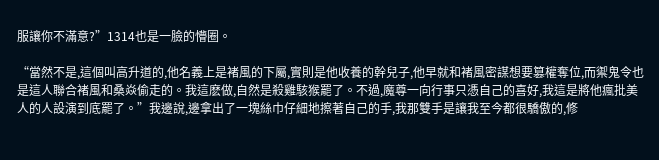服讓你不滿意?”1314也是一臉的懵圈。

“當然不是,這個叫高升道的,他名義上是褚風的下屬,實則是他收養的幹兒子,他早就和褚風密謀想要篡權奪位,而禦鬼令也是這人聯合褚風和桑焱偷走的。我這麽做,自然是殺雞駭猴罷了。不過,魔尊一向行事只憑自己的喜好,我這是將他瘋批美人的人設演到底罷了。”我邊說,邊拿出了一塊絲巾仔細地擦著自己的手,我那雙手是讓我至今都很驕傲的,修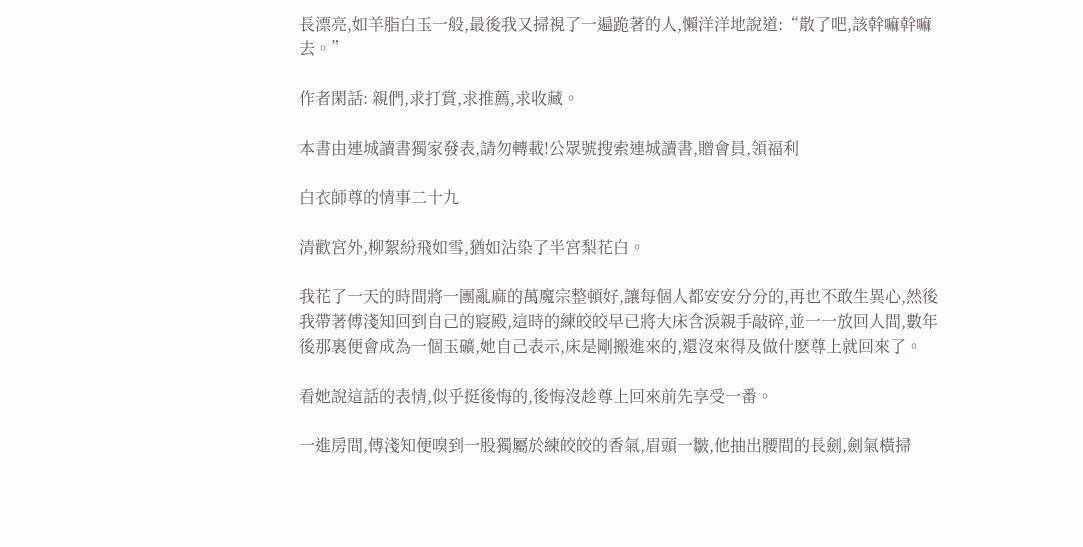長漂亮,如羊脂白玉一般,最後我又掃視了一遍跪著的人,懶洋洋地說道:“散了吧,該幹嘛幹嘛去。”

作者閑話: 親們,求打賞,求推薦,求收藏。

本書由連城讀書獨家發表,請勿轉載!公眾號搜索連城讀書,贈會員,領福利

白衣師尊的情事二十九

清歡宮外,柳絮紛飛如雪,猶如沾染了半宮梨花白。

我花了一天的時間將一團亂麻的萬魔宗整頓好,讓每個人都安安分分的,再也不敢生異心,然後我帶著傅淺知回到自己的寢殿,這時的練皎皎早已將大床含淚親手敲碎,並一一放回人間,數年後那裏便會成為一個玉礦,她自己表示,床是剛搬進來的,還沒來得及做什麽尊上就回來了。

看她說這話的表情,似乎挺後悔的,後悔沒趁尊上回來前先享受一番。

一進房間,傅淺知便嗅到一股獨屬於練皎皎的香氣,眉頭一皺,他抽出腰間的長劍,劍氣橫掃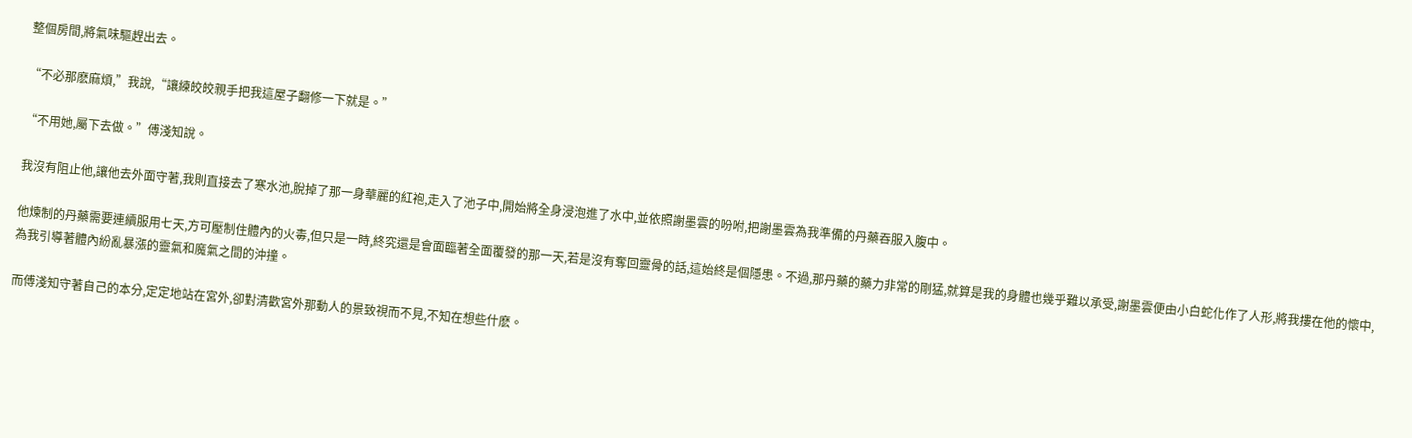整個房間,將氣味驅趕出去。

“不必那麽麻煩,”我說,“讓練皎皎親手把我這屋子翻修一下就是。”

“不用她,屬下去做。”傅淺知說。

我沒有阻止他,讓他去外面守著,我則直接去了寒水池,脫掉了那一身華麗的紅袍,走入了池子中,開始將全身浸泡進了水中,並依照謝墨雲的吩咐,把謝墨雲為我準備的丹藥吞服入腹中。

他煉制的丹藥需要連續服用七天,方可壓制住體內的火毒,但只是一時,終究還是會面臨著全面覆發的那一天,若是沒有奪回靈骨的話,這始終是個隱患。不過,那丹藥的藥力非常的剛猛,就算是我的身體也幾乎難以承受,謝墨雲便由小白蛇化作了人形,將我摟在他的懷中,為我引導著體內紛亂暴漲的靈氣和魔氣之間的沖撞。

而傅淺知守著自己的本分,定定地站在宮外,卻對清歡宮外那動人的景致視而不見,不知在想些什麽。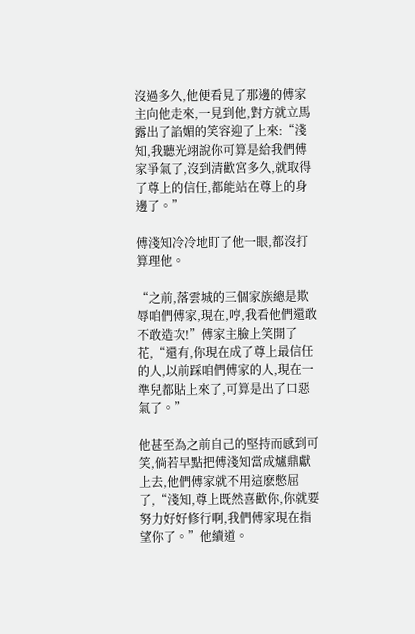沒過多久,他便看見了那邊的傅家主向他走來,一見到他,對方就立馬露出了諂媚的笑容迎了上來:“淺知,我聽光翊說你可算是給我們傅家爭氣了,沒到清歡宮多久,就取得了尊上的信任,都能站在尊上的身邊了。”

傅淺知冷冷地盯了他一眼,都沒打算理他。

“之前,落雲城的三個家族總是欺辱咱們傅家,現在,哼,我看他們還敢不敢造次!”傅家主臉上笑開了花,“還有,你現在成了尊上最信任的人,以前踩咱們傅家的人,現在一準兒都貼上來了,可算是出了口惡氣了。”

他甚至為之前自己的堅持而感到可笑,倘若早點把傅淺知當成爐鼎獻上去,他們傅家就不用這麽憋屈了,“淺知,尊上既然喜歡你,你就要努力好好修行啊,我們傅家現在指望你了。”他續道。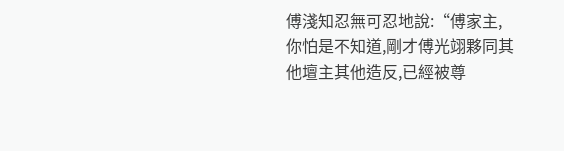傅淺知忍無可忍地說:“傅家主,你怕是不知道,剛才傅光翊夥同其他壇主其他造反,已經被尊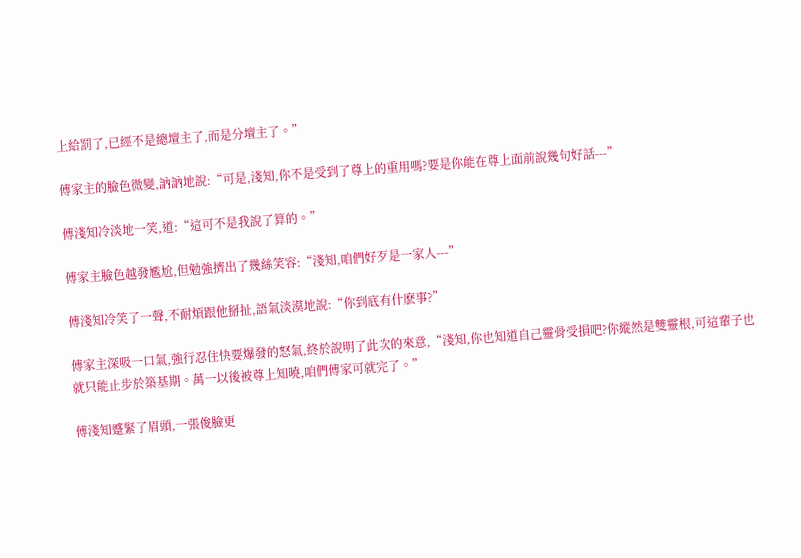上給罰了,已經不是總壇主了,而是分壇主了。”

傅家主的臉色微變,訥訥地說:“可是,淺知,你不是受到了尊上的重用嗎?要是你能在尊上面前說幾句好話---”

傅淺知冷淡地一笑,道:“這可不是我說了算的。”

傅家主臉色越發尷尬,但勉強擠出了幾絲笑容:“淺知,咱們好歹是一家人---”

傅淺知冷笑了一聲,不耐煩跟他掰扯,語氣淡漠地說:“你到底有什麽事?”

傅家主深吸一口氣,強行忍住快要爆發的怒氣,終於說明了此次的來意,“淺知,你也知道自己靈骨受損吧?你縱然是雙靈根,可這輩子也就只能止步於築基期。萬一以後被尊上知曉,咱們傅家可就完了。”

傅淺知蹙緊了眉頭,一張俊臉更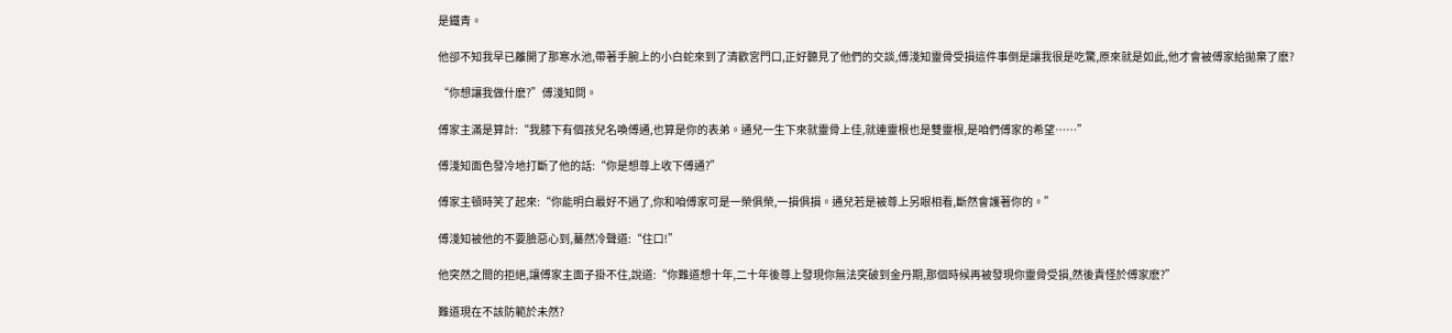是鐵青。

他卻不知我早已離開了那寒水池,帶著手腕上的小白蛇來到了清歡宮門口,正好聽見了他們的交談,傅淺知靈骨受損這件事倒是讓我很是吃驚,原來就是如此,他才會被傅家給拋棄了麽?

“你想讓我做什麽?”傅淺知問。

傅家主滿是算計:“我膝下有個孩兒名喚傅通,也算是你的表弟。通兒一生下來就靈骨上佳,就連靈根也是雙靈根,是咱們傅家的希望……”

傅淺知面色發冷地打斷了他的話:“你是想尊上收下傅通?”

傅家主頓時笑了起來:“你能明白最好不過了,你和咱傅家可是一榮俱榮,一損俱損。通兒若是被尊上另眼相看,斷然會護著你的。”

傅淺知被他的不要臉惡心到,驀然冷聲道:“住口!”

他突然之間的拒絕,讓傅家主面子掛不住,說道:“你難道想十年,二十年後尊上發現你無法突破到金丹期,那個時候再被發現你靈骨受損,然後責怪於傅家麽?”

難道現在不該防範於未然?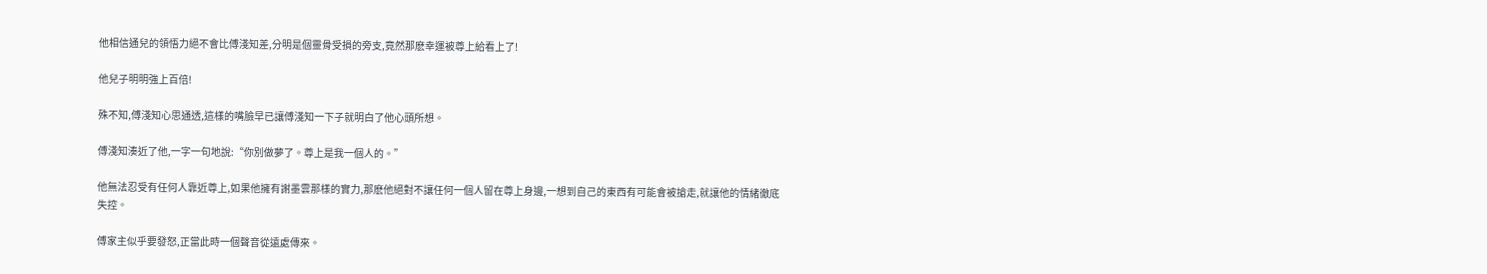他相信通兒的領悟力絕不會比傅淺知差,分明是個靈骨受損的旁支,竟然那麽幸運被尊上給看上了!

他兒子明明強上百倍!

殊不知,傅淺知心思通透,這樣的嘴臉早已讓傅淺知一下子就明白了他心頭所想。

傅淺知湊近了他,一字一句地說:“你別做夢了。尊上是我一個人的。”

他無法忍受有任何人靠近尊上,如果他擁有謝墨雲那樣的實力,那麽他絕對不讓任何一個人留在尊上身邊,一想到自己的東西有可能會被搶走,就讓他的情緒徹底失控。

傅家主似乎要發怒,正當此時一個聲音從遠處傳來。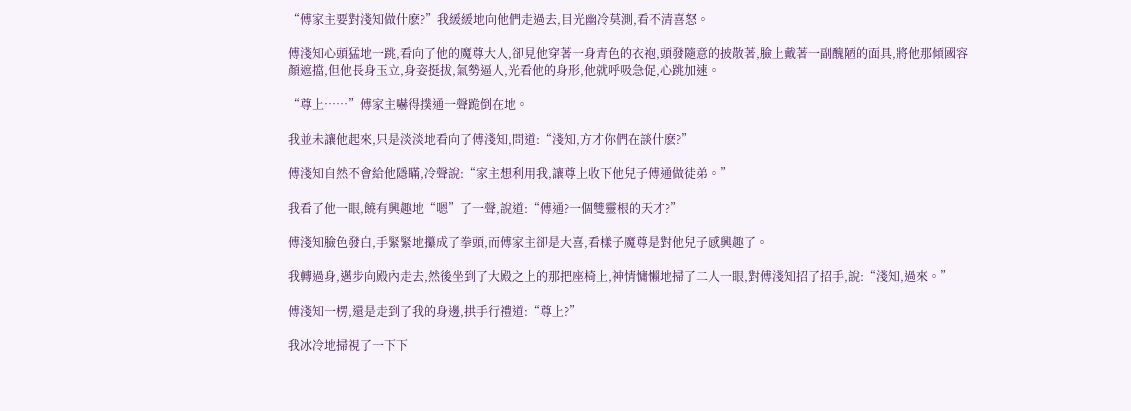“傅家主要對淺知做什麽?”我緩緩地向他們走過去,目光幽冷莫測,看不清喜怒。

傅淺知心頭猛地一跳,看向了他的魔尊大人,卻見他穿著一身青色的衣袍,頭發隨意的披散著,臉上戴著一副醜陋的面具,將他那傾國容顏遮擋,但他長身玉立,身姿挺拔,氣勢逼人,光看他的身形,他就呼吸急促,心跳加速。

“尊上……”傅家主嚇得撲通一聲跪倒在地。

我並未讓他起來,只是淡淡地看向了傅淺知,問道:“淺知,方才你們在談什麽?”

傅淺知自然不會給他隱瞞,冷聲說:“家主想利用我,讓尊上收下他兒子傅通做徒弟。”

我看了他一眼,饒有興趣地“嗯”了一聲,說道:“傅通?一個雙靈根的天才?”

傅淺知臉色發白,手緊緊地攥成了拳頭,而傅家主卻是大喜,看樣子魔尊是對他兒子感興趣了。

我轉過身,邁步向殿內走去,然後坐到了大殿之上的那把座椅上,神情慵懶地掃了二人一眼,對傅淺知招了招手,說:“淺知,過來。”

傅淺知一楞,還是走到了我的身邊,拱手行禮道:“尊上?”

我冰冷地掃視了一下下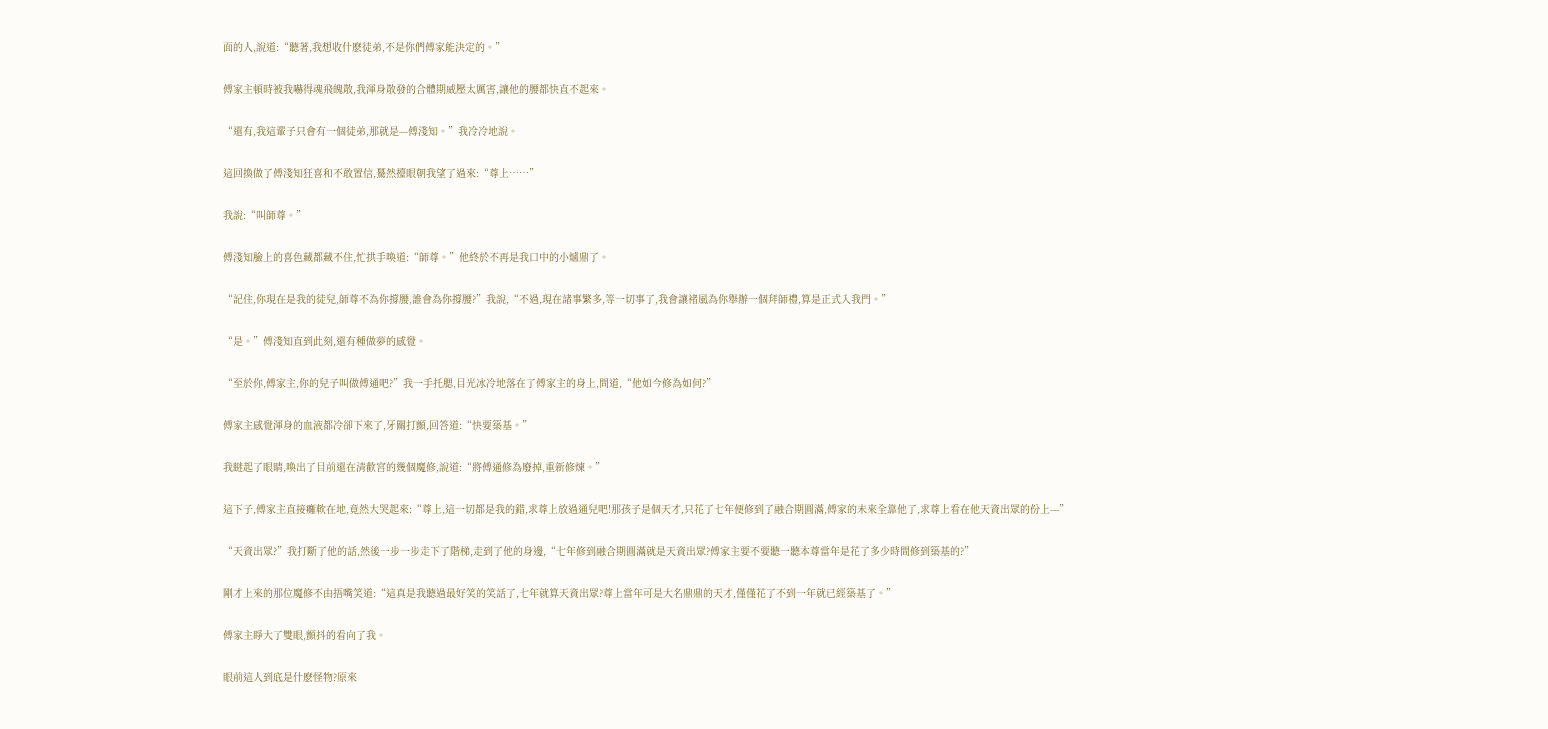面的人,說道:“聽著,我想收什麽徒弟,不是你們傅家能決定的。”

傅家主頓時被我嚇得魂飛魄散,我渾身散發的合體期威壓太厲害,讓他的腰都快直不起來。

“還有,我這輩子只會有一個徒弟,那就是---傅淺知。”我冷冷地說。

這回換做了傅淺知狂喜和不敢置信,驀然擡眼朝我望了過來:“尊上……”

我說:“叫師尊。”

傅淺知臉上的喜色藏都藏不住,忙拱手喚道:“師尊。”他終於不再是我口中的小爐鼎了。

“記住,你現在是我的徒兒,師尊不為你撐腰,誰會為你撐腰?”我說,“不過,現在諸事繁多,等一切事了,我會讓褚風為你舉辦一個拜師禮,算是正式入我門。”

“是。”傅淺知直到此刻,還有種做夢的感覺。

“至於你,傅家主,你的兒子叫做傅通吧?”我一手托腮,目光冰冷地落在了傅家主的身上,問道,“他如今修為如何?”

傅家主感覺渾身的血液都冷卻下來了,牙關打顫,回答道:“快要築基。”

我瞇起了眼睛,喚出了目前還在清歡宮的幾個魔修,說道:“將傅通修為廢掉,重新修煉。”

這下子,傅家主直接癱軟在地,竟然大哭起來:“尊上,這一切都是我的錯,求尊上放過通兒吧!那孩子是個天才,只花了七年便修到了融合期圓滿,傅家的未來全靠他了,求尊上看在他天資出眾的份上---”

“天資出眾?”我打斷了他的話,然後一步一步走下了階梯,走到了他的身邊,“七年修到融合期圓滿就是天資出眾?傅家主要不要聽一聽本尊當年是花了多少時間修到築基的?”

剛才上來的那位魔修不由捂嘴笑道:“這真是我聽過最好笑的笑話了,七年就算天資出眾?尊上當年可是大名鼎鼎的天才,僅僅花了不到一年就已經築基了。”

傅家主睜大了雙眼,顫抖的看向了我。

眼前這人到底是什麽怪物?原來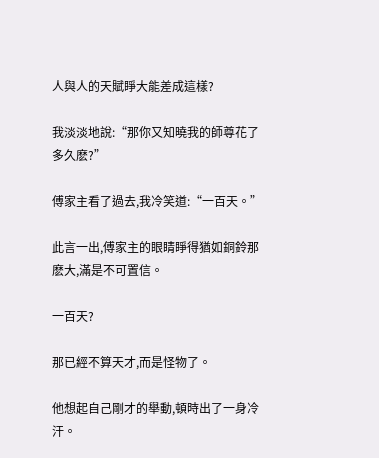人與人的天賦睜大能差成這樣?

我淡淡地說:“那你又知曉我的師尊花了多久麽?”

傅家主看了過去,我冷笑道:“一百天。”

此言一出,傅家主的眼睛睜得猶如銅鈴那麽大,滿是不可置信。

一百天?

那已經不算天才,而是怪物了。

他想起自己剛才的舉動,頓時出了一身冷汗。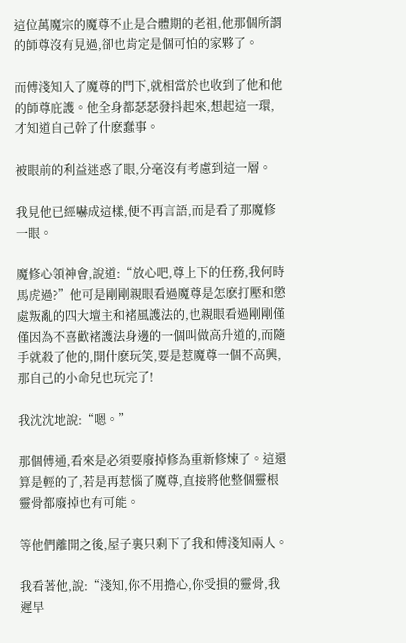這位萬魔宗的魔尊不止是合體期的老祖,他那個所謂的師尊沒有見過,卻也肯定是個可怕的家夥了。

而傅淺知入了魔尊的門下,就相當於也收到了他和他的師尊庇護。他全身都瑟瑟發抖起來,想起這一環,才知道自己幹了什麽蠢事。

被眼前的利益迷惑了眼,分毫沒有考慮到這一層。

我見他已經嚇成這樣,便不再言語,而是看了那魔修一眼。

魔修心領神會,說道:“放心吧,尊上下的任務,我何時馬虎過?”他可是剛剛親眼看過魔尊是怎麽打壓和懲處叛亂的四大壇主和褚風護法的,也親眼看過剛剛僅僅因為不喜歡褚護法身邊的一個叫做高升道的,而隨手就殺了他的,開什麽玩笑,要是惹魔尊一個不高興,那自己的小命兒也玩完了!

我沈沈地說:“嗯。”

那個傅通,看來是必須要廢掉修為重新修煉了。這還算是輕的了,若是再惹惱了魔尊,直接將他整個靈根靈骨都廢掉也有可能。

等他們離開之後,屋子裏只剩下了我和傅淺知兩人。

我看著他,說:“淺知,你不用擔心,你受損的靈骨,我遲早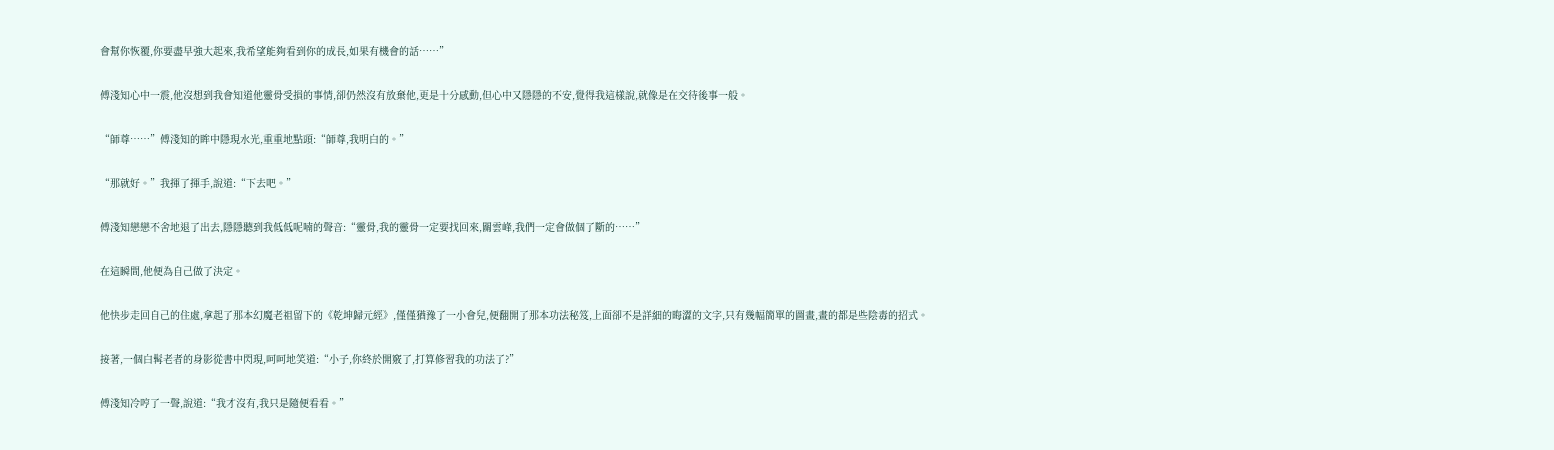會幫你恢覆,你要盡早強大起來,我希望能夠看到你的成長,如果有機會的話……”

傅淺知心中一震,他沒想到我會知道他靈骨受損的事情,卻仍然沒有放棄他,更是十分感動,但心中又隱隱的不安,覺得我這樣說,就像是在交待後事一般。

“師尊……”傅淺知的眸中隱現水光,重重地點頭:“師尊,我明白的。”

“那就好。”我揮了揮手,說道:“下去吧。”

傅淺知戀戀不舍地退了出去,隱隱聽到我低低呢喃的聲音:“靈骨,我的靈骨一定要找回來,關雲峰,我們一定會做個了斷的……”

在這瞬間,他便為自己做了決定。

他快步走回自己的住處,拿起了那本幻魔老祖留下的《乾坤歸元經》,僅僅猶豫了一小會兒,便翻開了那本功法秘笈,上面卻不是詳細的晦澀的文字,只有幾幅簡單的圖畫,畫的都是些陰毒的招式。

接著,一個白髯老者的身影從書中閃現,呵呵地笑道:“小子,你終於開竅了,打算修習我的功法了?”

傅淺知冷哼了一聲,說道:“我才沒有,我只是隨便看看。”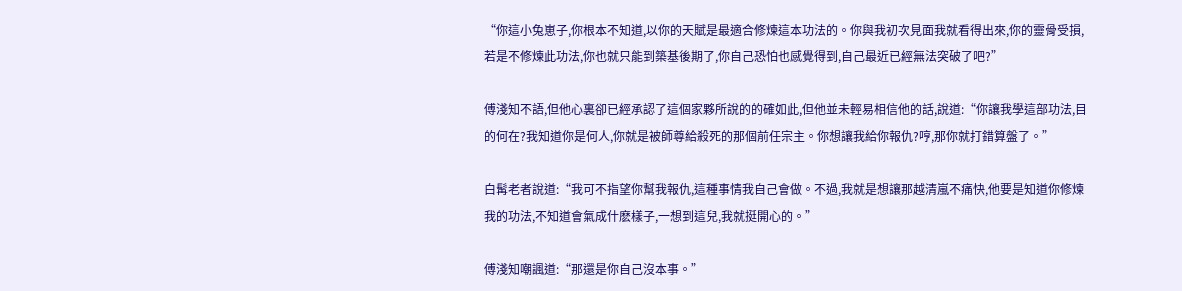“你這小兔崽子,你根本不知道,以你的天賦是最適合修煉這本功法的。你與我初次見面我就看得出來,你的靈骨受損,若是不修煉此功法,你也就只能到築基後期了,你自己恐怕也感覺得到,自己最近已經無法突破了吧?”

傅淺知不語,但他心裏卻已經承認了這個家夥所說的的確如此,但他並未輕易相信他的話,說道:“你讓我學這部功法,目的何在?我知道你是何人,你就是被師尊給殺死的那個前任宗主。你想讓我給你報仇?哼,那你就打錯算盤了。”

白髯老者說道:“我可不指望你幫我報仇,這種事情我自己會做。不過,我就是想讓那越清嵐不痛快,他要是知道你修煉我的功法,不知道會氣成什麽樣子,一想到這兒,我就挺開心的。”

傅淺知嘲諷道:“那還是你自己沒本事。”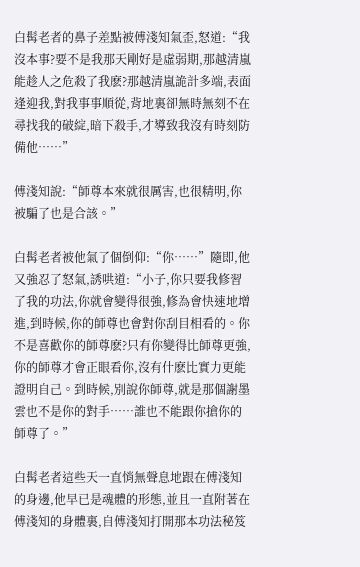白髯老者的鼻子差點被傅淺知氣歪,怒道:“我沒本事?要不是我那天剛好是虛弱期,那越清嵐能趁人之危殺了我麽?那越清嵐詭計多端,表面逢迎我,對我事事順從,背地裏卻無時無刻不在尋找我的破綻,暗下殺手,才導致我沒有時刻防備他……”

傅淺知說:“師尊本來就很厲害,也很精明,你被騙了也是合該。”

白髯老者被他氣了個倒仰:“你……”隨即,他又強忍了怒氣,誘哄道:“小子,你只要我修習了我的功法,你就會變得很強,修為會快速地增進,到時候,你的師尊也會對你刮目相看的。你不是喜歡你的師尊麽?只有你變得比師尊更強,你的師尊才會正眼看你,沒有什麽比實力更能證明自己。到時候,別說你師尊,就是那個謝墨雲也不是你的對手……誰也不能跟你搶你的師尊了。”

白髯老者這些天一直悄無聲息地跟在傅淺知的身邊,他早已是魂體的形態,並且一直附著在傅淺知的身體裏,自傅淺知打開那本功法秘笈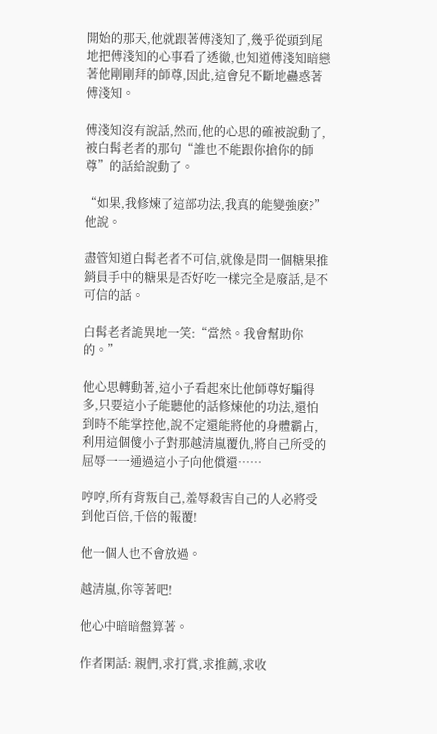開始的那天,他就跟著傅淺知了,幾乎從頭到尾地把傅淺知的心事看了透徹,也知道傅淺知暗戀著他剛剛拜的師尊,因此,這會兒不斷地蠱惑著傅淺知。

傅淺知沒有說話,然而,他的心思的確被說動了,被白髯老者的那句“誰也不能跟你搶你的師尊”的話給說動了。

“如果,我修煉了這部功法,我真的能變強麽?”他說。

盡管知道白髯老者不可信,就像是問一個糖果推銷員手中的糖果是否好吃一樣完全是廢話,是不可信的話。

白髯老者詭異地一笑:“當然。我會幫助你的。”

他心思轉動著,這小子看起來比他師尊好騙得多,只要這小子能聽他的話修煉他的功法,還怕到時不能掌控他,說不定還能將他的身體霸占,利用這個傻小子對那越清嵐覆仇,將自己所受的屈辱一一通過這小子向他償還……

哼哼,所有背叛自己,羞辱殺害自己的人必將受到他百倍,千倍的報覆!

他一個人也不會放過。

越清嵐,你等著吧!

他心中暗暗盤算著。

作者閑話: 親們,求打賞,求推薦,求收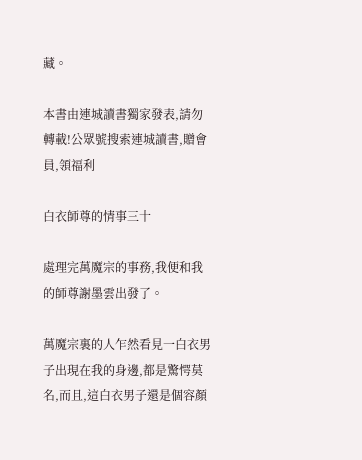藏。

本書由連城讀書獨家發表,請勿轉載!公眾號搜索連城讀書,贈會員,領福利

白衣師尊的情事三十

處理完萬魔宗的事務,我便和我的師尊謝墨雲出發了。

萬魔宗裏的人乍然看見一白衣男子出現在我的身邊,都是驚愕莫名,而且,這白衣男子還是個容顏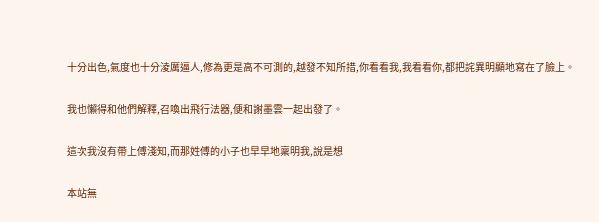十分出色,氣度也十分淩厲逼人,修為更是高不可測的,越發不知所措,你看看我,我看看你,都把詫異明顯地寫在了臉上。

我也懶得和他們解釋,召喚出飛行法器,便和謝墨雲一起出發了。

這次我沒有帶上傅淺知,而那姓傅的小子也早早地稟明我,說是想

本站無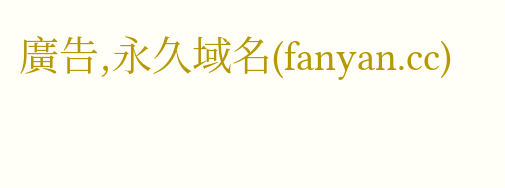廣告,永久域名(fanyan.cc)